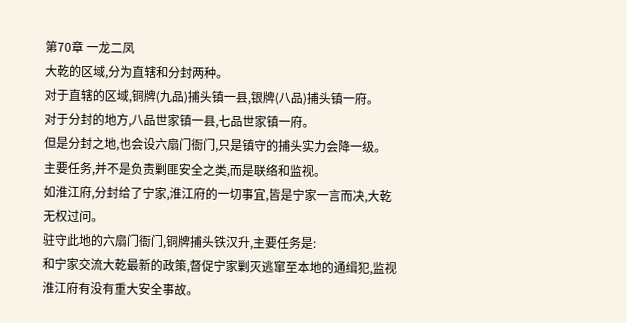第70章 一龙二凤
大乾的区域,分为直辖和分封两种。
对于直辖的区域,铜牌(九品)捕头镇一县,银牌(八品)捕头镇一府。
对于分封的地方,八品世家镇一县,七品世家镇一府。
但是分封之地,也会设六扇门衙门,只是镇守的捕头实力会降一级。
主要任务,并不是负责剿匪安全之类,而是联络和监视。
如淮江府,分封给了宁家,淮江府的一切事宜,皆是宁家一言而决,大乾无权过问。
驻守此地的六扇门衙门,铜牌捕头铁汉升,主要任务是:
和宁家交流大乾最新的政策,督促宁家剿灭逃窜至本地的通缉犯,监视淮江府有没有重大安全事故。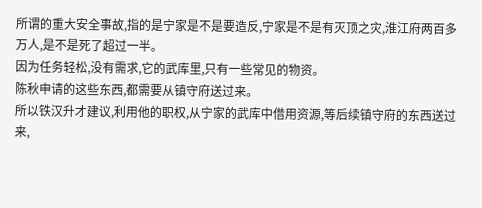所谓的重大安全事故,指的是宁家是不是要造反,宁家是不是有灭顶之灾,淮江府两百多万人,是不是死了超过一半。
因为任务轻松,没有需求,它的武库里,只有一些常见的物资。
陈秋申请的这些东西,都需要从镇守府送过来。
所以铁汉升才建议,利用他的职权,从宁家的武库中借用资源,等后续镇守府的东西送过来,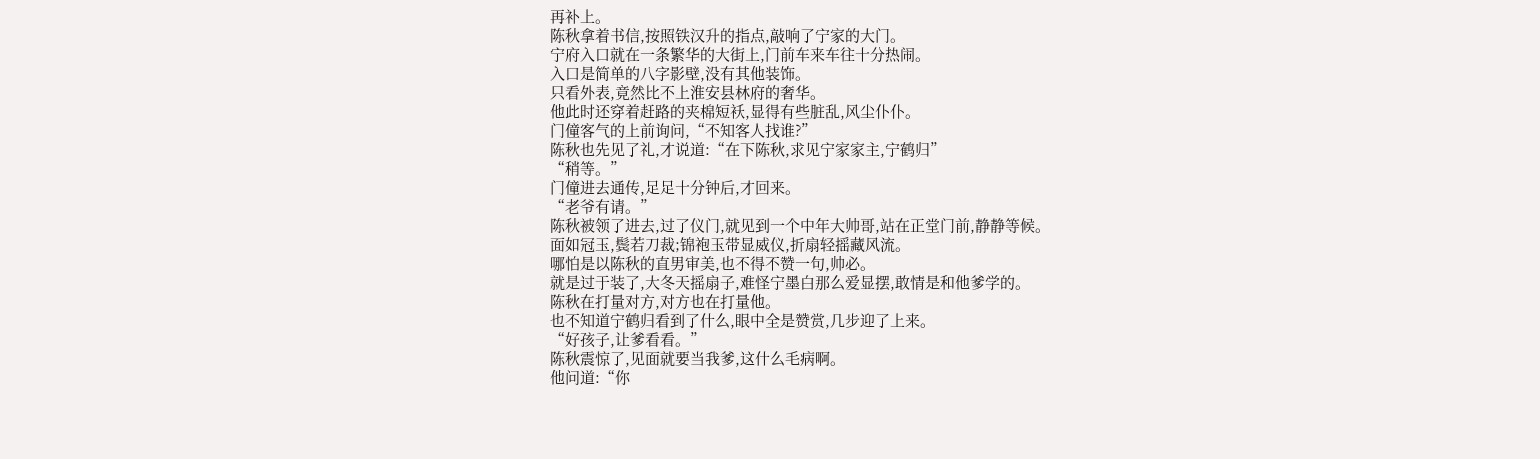再补上。
陈秋拿着书信,按照铁汉升的指点,敲响了宁家的大门。
宁府入口就在一条繁华的大街上,门前车来车往十分热闹。
入口是简单的八字影壁,没有其他装饰。
只看外表,竟然比不上淮安县林府的奢华。
他此时还穿着赶路的夹棉短袄,显得有些脏乱,风尘仆仆。
门僮客气的上前询问,“不知客人找谁?”
陈秋也先见了礼,才说道:“在下陈秋,求见宁家家主,宁鹤归”
“稍等。”
门僮进去通传,足足十分钟后,才回来。
“老爷有请。”
陈秋被领了进去,过了仪门,就见到一个中年大帅哥,站在正堂门前,静静等候。
面如冠玉,鬓若刀裁;锦袍玉带显威仪,折扇轻摇藏风流。
哪怕是以陈秋的直男审美,也不得不赞一句,帅必。
就是过于装了,大冬天摇扇子,难怪宁墨白那么爱显摆,敢情是和他爹学的。
陈秋在打量对方,对方也在打量他。
也不知道宁鹤归看到了什么,眼中全是赞赏,几步迎了上来。
“好孩子,让爹看看。”
陈秋震惊了,见面就要当我爹,这什么毛病啊。
他问道:“你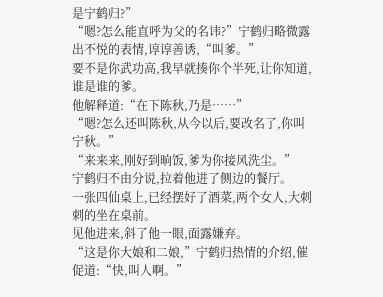是宁鹤归?”
“嗯?怎么能直呼为父的名讳?”宁鹤归略微露出不悦的表情,谆谆善诱,“叫爹。”
要不是你武功高,我早就揍你个半死,让你知道,谁是谁的爹。
他解释道:“在下陈秋,乃是……”
“嗯?怎么还叫陈秋,从今以后,要改名了,你叫宁秋。”
“来来来,刚好到晌饭,爹为你接风洗尘。”
宁鹤归不由分说,拉着他进了侧边的餐厅。
一张四仙桌上,已经摆好了酒菜,两个女人,大刺刺的坐在桌前。
见他进来,斜了他一眼,面露嫌弃。
“这是你大娘和二娘,”宁鹤归热情的介绍,催促道:“快,叫人啊。”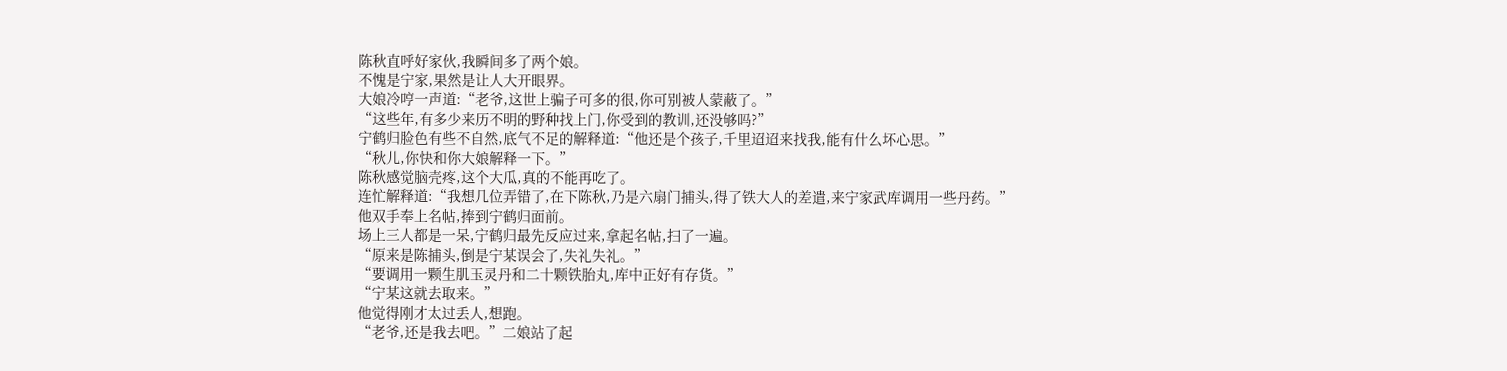陈秋直呼好家伙,我瞬间多了两个娘。
不愧是宁家,果然是让人大开眼界。
大娘冷哼一声道:“老爷,这世上骗子可多的很,你可别被人蒙蔽了。”
“这些年,有多少来历不明的野种找上门,你受到的教训,还没够吗?”
宁鹤归脸色有些不自然,底气不足的解释道:“他还是个孩子,千里迢迢来找我,能有什么坏心思。”
“秋儿,你快和你大娘解释一下。”
陈秋感觉脑壳疼,这个大瓜,真的不能再吃了。
连忙解释道:“我想几位弄错了,在下陈秋,乃是六扇门捕头,得了铁大人的差遣,来宁家武库调用一些丹药。”
他双手奉上名帖,捧到宁鹤归面前。
场上三人都是一呆,宁鹤归最先反应过来,拿起名帖,扫了一遍。
“原来是陈捕头,倒是宁某误会了,失礼失礼。”
“要调用一颗生肌玉灵丹和二十颗铁胎丸,库中正好有存货。”
“宁某这就去取来。”
他觉得刚才太过丢人,想跑。
“老爷,还是我去吧。”二娘站了起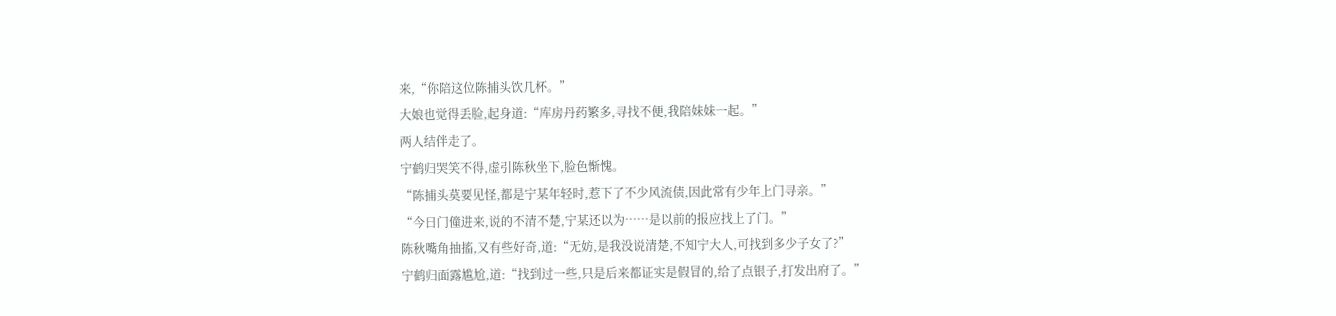来,“你陪这位陈捕头饮几杯。”
大娘也觉得丢脸,起身道:“库房丹药繁多,寻找不便,我陪妹妹一起。”
两人结伴走了。
宁鹤归哭笑不得,虚引陈秋坐下,脸色惭愧。
“陈捕头莫要见怪,都是宁某年轻时,惹下了不少风流债,因此常有少年上门寻亲。”
“今日门僮进来,说的不清不楚,宁某还以为……是以前的报应找上了门。”
陈秋嘴角抽搐,又有些好奇,道:“无妨,是我没说清楚,不知宁大人,可找到多少子女了?”
宁鹤归面露尴尬,道:“找到过一些,只是后来都证实是假冒的,给了点银子,打发出府了。”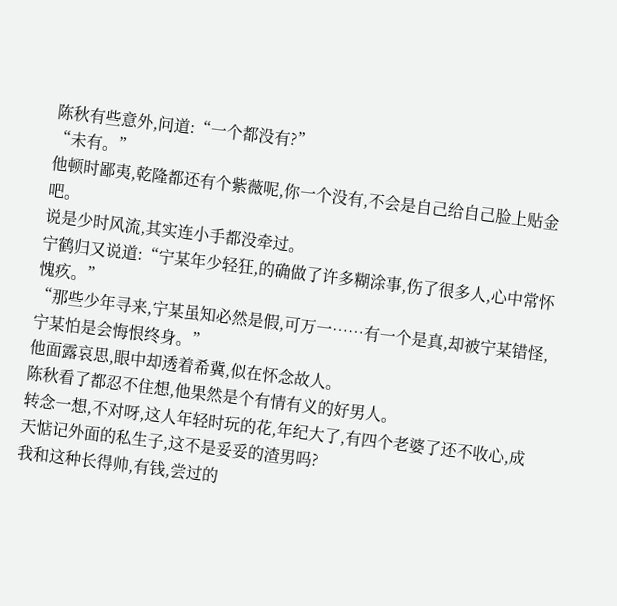陈秋有些意外,问道:“一个都没有?”
“未有。”
他顿时鄙夷,乾隆都还有个紫薇呢,你一个没有,不会是自己给自己脸上贴金吧。
说是少时风流,其实连小手都没牵过。
宁鹤归又说道:“宁某年少轻狂,的确做了许多糊涂事,伤了很多人,心中常怀愧疚。”
“那些少年寻来,宁某虽知必然是假,可万一……有一个是真,却被宁某错怪,宁某怕是会悔恨终身。”
他面露哀思,眼中却透着希冀,似在怀念故人。
陈秋看了都忍不住想,他果然是个有情有义的好男人。
转念一想,不对呀,这人年轻时玩的花,年纪大了,有四个老婆了还不收心,成天惦记外面的私生子,这不是妥妥的渣男吗?
我和这种长得帅,有钱,尝过的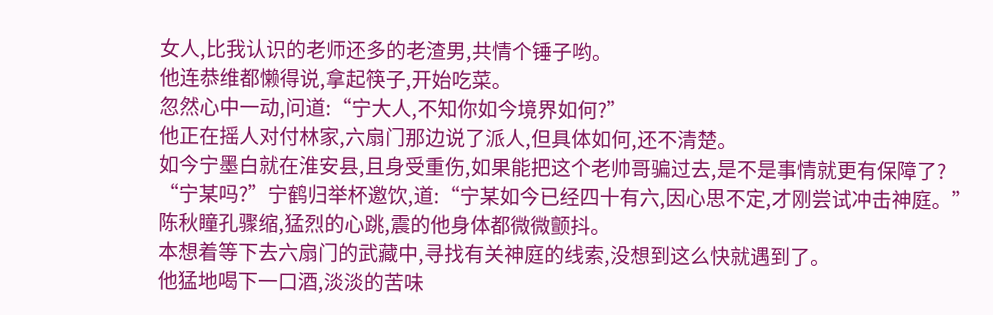女人,比我认识的老师还多的老渣男,共情个锤子哟。
他连恭维都懒得说,拿起筷子,开始吃菜。
忽然心中一动,问道:“宁大人,不知你如今境界如何?”
他正在摇人对付林家,六扇门那边说了派人,但具体如何,还不清楚。
如今宁墨白就在淮安县,且身受重伤,如果能把这个老帅哥骗过去,是不是事情就更有保障了?
“宁某吗?”宁鹤归举杯邀饮,道:“宁某如今已经四十有六,因心思不定,才刚尝试冲击神庭。”
陈秋瞳孔骤缩,猛烈的心跳,震的他身体都微微颤抖。
本想着等下去六扇门的武藏中,寻找有关神庭的线索,没想到这么快就遇到了。
他猛地喝下一口酒,淡淡的苦味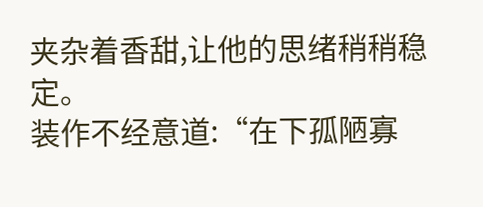夹杂着香甜,让他的思绪稍稍稳定。
装作不经意道:“在下孤陋寡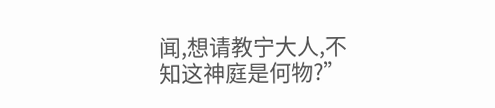闻,想请教宁大人,不知这神庭是何物?”